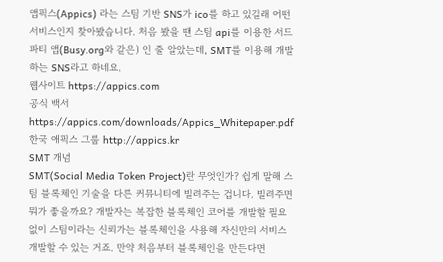앱픽스(Appics) 라는 스팀 기반 SNS가 ico를 하고 있길래 어떤 서비스인지 찾아봤습니다. 처음 봤을 땐 스팀 api를 이용한 서드파티 앱(Busy.org와 같은) 인 줄 알았는데, SMT를 이용해 개발하는 SNS라고 하네요.
웹사이트 https://appics.com
공식 백서 https://appics.com/downloads/Appics_Whitepaper.pdf
한국 애픽스 그룹 http://appics.kr
SMT 개념
SMT(Social Media Token Project)란 무엇인가? 쉽게 말해 스팀 블록체인 기술을 다른 커뮤니티에 빌려주는 겁니다. 빌려주면 뭐가 좋을까요? 개발자는 복잡한 블록체인 코어를 개발할 필요없이 스팀이라는 신뢰가는 블록체인을 사용해 자신만의 서비스 개발할 수 있는 거죠. 만약 처음부터 블록체인을 만든다면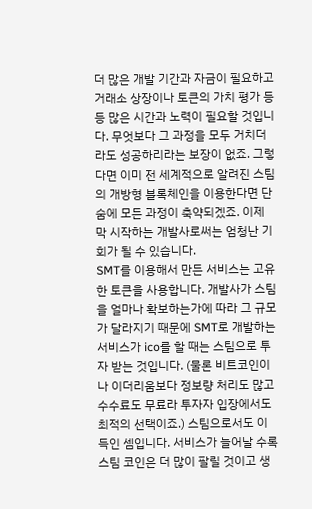더 많은 개발 기간과 자금이 필요하고 거래소 상장이나 토큰의 가치 평가 등등 많은 시간과 노력이 필요할 것입니다. 무엇보다 그 과정을 모두 거치더라도 성공하리라는 보장이 없죠. 그렇다면 이미 전 세계적으로 알려진 스팀의 개방형 블록체인을 이용한다면 단숨에 모든 과정이 축약되겠죠. 이제 막 시작하는 개발사로써는 엄청난 기회가 될 수 있습니다.
SMT를 이용해서 만든 서비스는 고유한 토큰을 사용합니다. 개발사가 스팀을 얼마나 확보하는가에 따라 그 규모가 달라지기 때문에 SMT로 개발하는 서비스가 ico를 할 때는 스팀으로 투자 받는 것입니다. (물론 비트코인이나 이더리움보다 정보량 처리도 많고 수수료도 무료라 투자자 입장에서도 최적의 선택이죠.) 스팀으로서도 이득인 셈입니다. 서비스가 늘어날 수록 스팀 코인은 더 많이 팔릴 것이고 생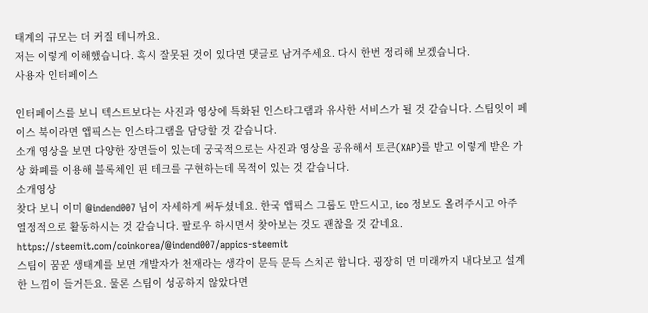태계의 규모는 더 커질 테니까요.
저는 이렇게 이해했습니다. 혹시 잘못된 것이 있다면 댓글로 남겨주세요. 다시 한번 정리해 보겠습니다.
사용자 인터페이스

인터페이스를 보니 텍스트보다는 사진과 영상에 특화된 인스타그램과 유사한 서비스가 될 것 같습니다. 스팀잇이 페이스 북이라면 앱픽스는 인스타그램을 담당할 것 같습니다.
소개 영상을 보면 다양한 장면들이 있는데 궁국적으로는 사진과 영상을 공유해서 토큰(XAP)를 받고 이렇게 받은 가상 화폐를 이용해 블록체인 핀 테크를 구현하는데 목적이 있는 것 같습니다.
소개영상
찾다 보니 이미 @indend007 님이 자세하게 써두셨네요. 한국 앱픽스 그룹도 만드시고, ico 정보도 올려주시고 아주 열정적으로 활동하시는 것 같습니다. 팔로우 하시면서 찾아보는 것도 괜찮을 것 같네요.
https://steemit.com/coinkorea/@indend007/appics-steemit
스팀이 꿈꾼 생태계를 보면 개발자가 천재라는 생각이 문득 문득 스치곤 합니다. 굉장히 먼 미래까지 내다보고 설계한 느낌이 들거든요. 물론 스팀이 성공하지 않았다면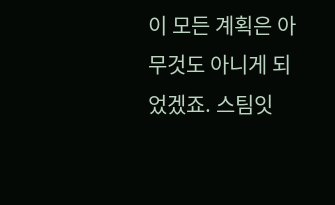이 모든 계획은 아무것도 아니게 되었겠죠. 스팀잇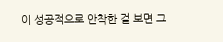이 성공적으로 안착한 걸 보면 그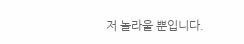저 놀라울 뿐입니다.